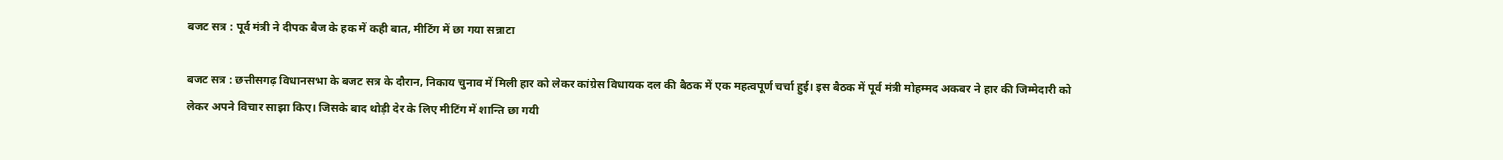बजट सत्र : पूर्व मंत्री ने दीपक बैज के हक में कही बात, मीटिंग में छा गया सन्नाटा

बजट सत्र : छत्तीसगढ़ विधानसभा के बजट सत्र के दौरान, निकाय चुनाव में मिली हार को लेकर कांग्रेस विधायक दल की बैठक में एक महत्वपूर्ण चर्चा हुई। इस बैठक में पूर्व मंत्री मोहम्मद अकबर ने हार की जिम्मेदारी को लेकर अपने विचार साझा किए। जिसके बाद थोड़ी देर के लिए मीटिंग में शान्ति छा गयी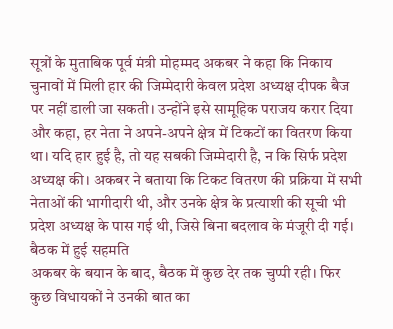सूत्रों के मुताबिक पूर्व मंत्री मोहम्मद अकबर ने कहा कि निकाय चुनावों में मिली हार की जिम्मेदारी केवल प्रदेश अध्यक्ष दीपक बैज पर नहीं डाली जा सकती। उन्होंने इसे सामूहिक पराजय करार दिया और कहा, हर नेता ने अपने-अपने क्षेत्र में टिकटों का वितरण किया था। यदि हार हुई है, तो यह सबकी जिम्मेदारी है, न कि सिर्फ प्रदेश अध्यक्ष की। अकबर ने बताया कि टिकट वितरण की प्रक्रिया में सभी नेताओं की भागीदारी थी, और उनके क्षेत्र के प्रत्याशी की सूची भी प्रदेश अध्यक्ष के पास गई थी, जिसे बिना बदलाव के मंजूरी दी गई।
बैठक में हुई सहमति
अकबर के बयान के बाद, बैठक में कुछ देर तक चुप्पी रही। फिर कुछ विधायकों ने उनकी बात का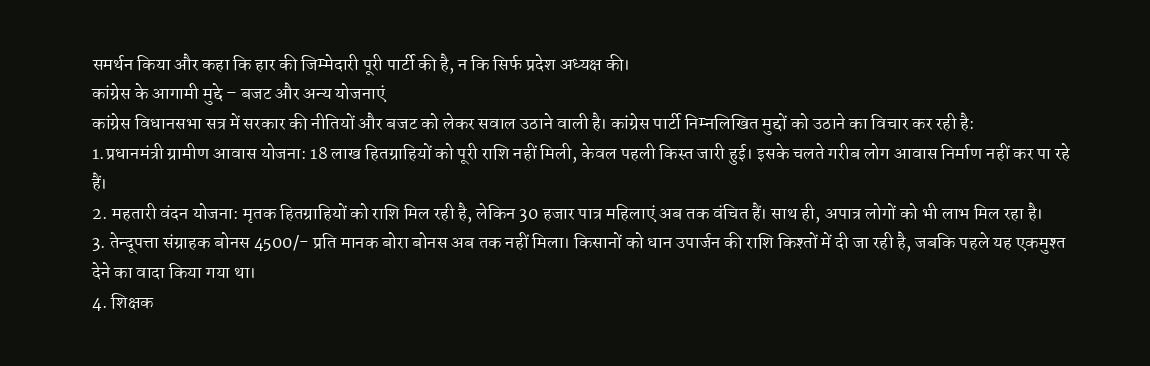समर्थन किया और कहा कि हार की जिम्मेदारी पूरी पार्टी की है, न कि सिर्फ प्रदेश अध्यक्ष की।
कांग्रेस के आगामी मुद्दे – बजट और अन्य योजनाएं
कांग्रेस विधानसभा सत्र में सरकार की नीतियों और बजट को लेकर सवाल उठाने वाली है। कांग्रेस पार्टी निम्नलिखित मुद्दों को उठाने का विचार कर रही है:
1.प्रधानमंत्री ग्रामीण आवास योजना: 18 लाख हितग्राहियों को पूरी राशि नहीं मिली, केवल पहली किस्त जारी हुई। इसके चलते गरीब लोग आवास निर्माण नहीं कर पा रहे हैं।
2. महतारी वंदन योजना: मृतक हितग्राहियों को राशि मिल रही है, लेकिन 30 हजार पात्र महिलाएं अब तक वंचित हैं। साथ ही, अपात्र लोगों को भी लाभ मिल रहा है।
3. तेन्दूपत्ता संग्राहक बोनस 4500/- प्रति मानक बोरा बोनस अब तक नहीं मिला। किसानों को धान उपार्जन की राशि किश्तों में दी जा रही है, जबकि पहले यह एकमुश्त देने का वादा किया गया था।
4. शिक्षक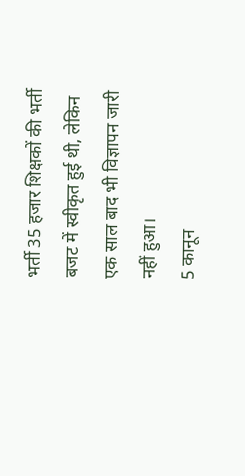भर्ती 35 हजार शिक्षकों की भर्ती बजट में स्वीकृत हुई थी, लेकिन एक साल बाद भी विज्ञापन जारी नहीं हुआ।
5 कानून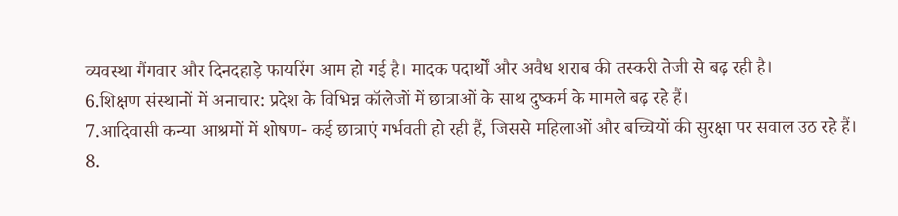व्यवस्था गैंगवार और दिनदहाड़े फायरिंग आम हो गई है। मादक पदार्थों और अवैध शराब की तस्करी तेजी से बढ़ रही है।
6.शिक्षण संस्थानों में अनाचार: प्रदेश के विभिन्न कॉलेजों में छात्राओं के साथ दुष्कर्म के मामले बढ़ रहे हैं।
7.आदिवासी कन्या आश्रमों में शोषण- कई छात्राएं गर्भवती हो रही हैं, जिससे महिलाओं और बच्चियों की सुरक्षा पर सवाल उठ रहे हैं।
8.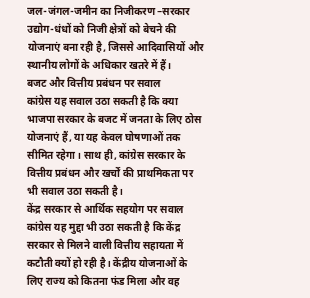जल-जंगल-जमीन का निजीकरण –सरकार उद्योग-धंधों को निजी क्षेत्रों को बेचने की योजनाएं बना रही है, जिससे आदिवासियों और स्थानीय लोगों के अधिकार खतरे में हैं।
बजट और वित्तीय प्रबंधन पर सवाल
कांग्रेस यह सवाल उठा सकती है कि क्या भाजपा सरकार के बजट में जनता के लिए ठोस योजनाएं हैं, या यह केवल घोषणाओं तक सीमित रहेगा। साथ ही, कांग्रेस सरकार के वित्तीय प्रबंधन और खर्चों की प्राथमिकता पर भी सवाल उठा सकती है।
केंद्र सरकार से आर्थिक सहयोग पर सवाल
कांग्रेस यह मुद्दा भी उठा सकती है कि केंद्र सरकार से मिलने वाली वित्तीय सहायता में कटौती क्यों हो रही है। केंद्रीय योजनाओं के लिए राज्य को कितना फंड मिला और वह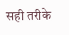सही तरीके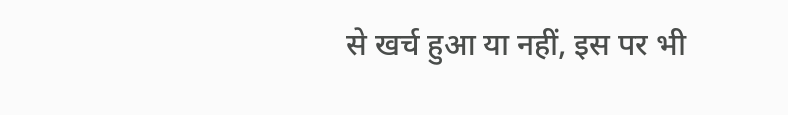से खर्च हुआ या नहीं, इस पर भी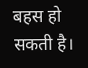बहस हो सकती है।